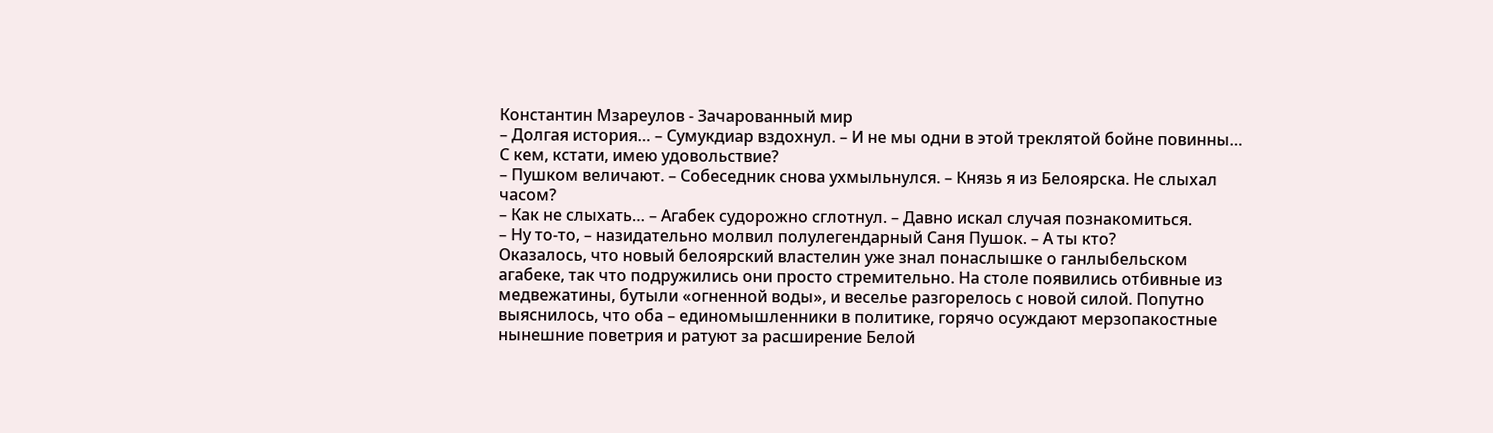Константин Мзареулов - Зачарованный мир
– Долгая история… – Сумукдиар вздохнул. – И не мы одни в этой треклятой бойне повинны… С кем, кстати, имею удовольствие?
– Пушком величают. – Собеседник снова ухмыльнулся. – Князь я из Белоярска. Не слыхал часом?
– Как не слыхать… – Агабек судорожно сглотнул. – Давно искал случая познакомиться.
– Ну то-то, – назидательно молвил полулегендарный Саня Пушок. – А ты кто?
Оказалось, что новый белоярский властелин уже знал понаслышке о ганлыбельском агабеке, так что подружились они просто стремительно. На столе появились отбивные из медвежатины, бутыли «огненной воды», и веселье разгорелось с новой силой. Попутно выяснилось, что оба – единомышленники в политике, горячо осуждают мерзопакостные нынешние поветрия и ратуют за расширение Белой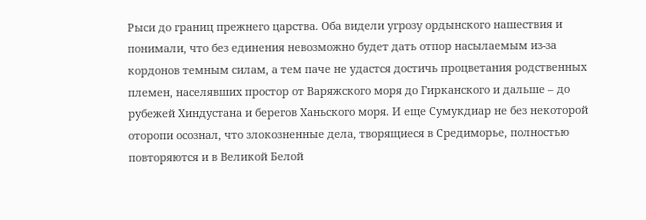Рыси до границ прежнего царства. Оба видели угрозу ордынского нашествия и понимали, что без единения невозможно будет дать отпор насылаемым из-за кордонов темным силам, а тем паче не удастся достичь процветания родственных племен, населявших простор от Варяжского моря до Гирканского и дальше – до рубежей Хиндустана и берегов Ханьского моря. И еще Сумукдиар не без некоторой оторопи осознал, что злокозненные дела, творящиеся в Средиморье, полностью повторяются и в Великой Белой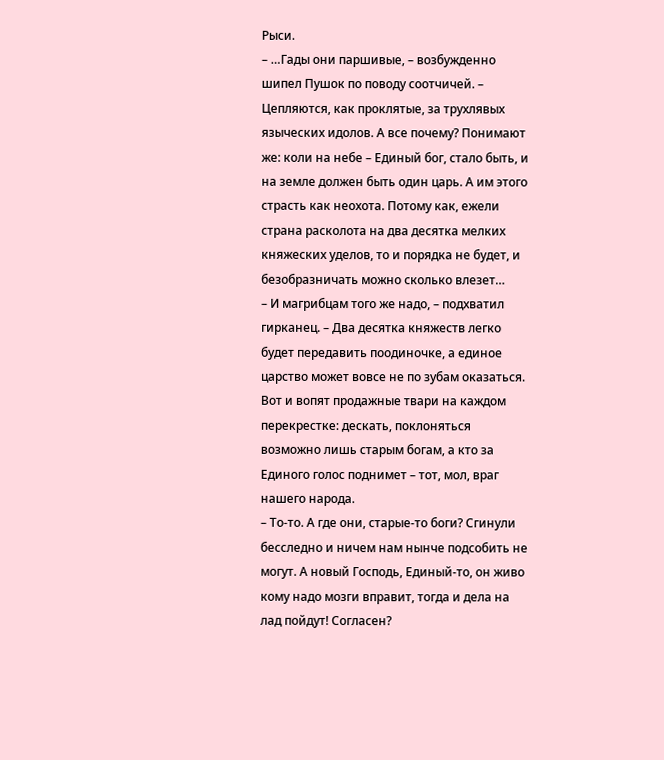Рыси.
– …Гады они паршивые, – возбужденно шипел Пушок по поводу соотчичей. – Цепляются, как проклятые, за трухлявых языческих идолов. А все почему? Понимают же: коли на небе – Единый бог, стало быть, и на земле должен быть один царь. А им этого страсть как неохота. Потому как, ежели страна расколота на два десятка мелких княжеских уделов, то и порядка не будет, и безобразничать можно сколько влезет…
– И магрибцам того же надо, – подхватил гирканец. – Два десятка княжеств легко будет передавить поодиночке, а единое царство может вовсе не по зубам оказаться. Вот и вопят продажные твари на каждом перекрестке: дескать, поклоняться возможно лишь старым богам, а кто за Единого голос поднимет – тот, мол, враг нашего народа.
– То-то. А где они, старые-то боги? Сгинули бесследно и ничем нам нынче подсобить не могут. А новый Господь, Единый-то, он живо кому надо мозги вправит, тогда и дела на лад пойдут! Согласен?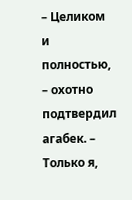– Целиком и полностью, – охотно подтвердил агабек. – Только я,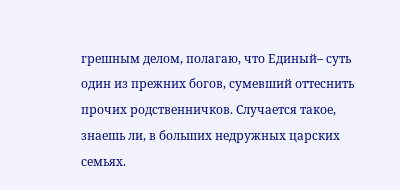грешным делом, полагаю, что Единый– суть один из прежних богов, сумевший оттеснить прочих родственничков. Случается такое, знаешь ли, в больших недружных царских семьях.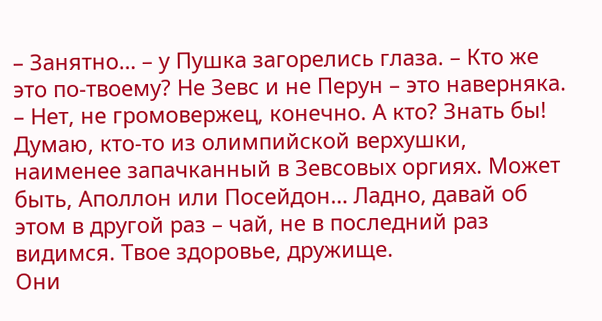– Занятно… – у Пушка загорелись глаза. – Кто же это по-твоему? Не Зевс и не Перун – это наверняка.
– Нет, не громовержец, конечно. А кто? Знать бы! Думаю, кто-то из олимпийской верхушки, наименее запачканный в Зевсовых оргиях. Может быть, Аполлон или Посейдон… Ладно, давай об этом в другой раз – чай, не в последний раз видимся. Твое здоровье, дружище.
Они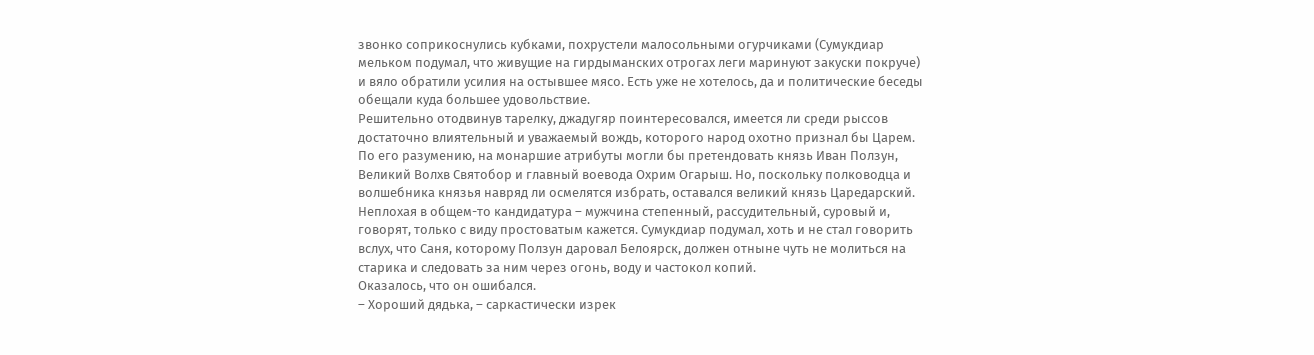звонко соприкоснулись кубками, похрустели малосольными огурчиками (Сумукдиар мельком подумал, что живущие на гирдыманских отрогах леги маринуют закуски покруче) и вяло обратили усилия на остывшее мясо. Есть уже не хотелось, да и политические беседы обещали куда большее удовольствие.
Решительно отодвинув тарелку, джадугяр поинтересовался, имеется ли среди рыссов достаточно влиятельный и уважаемый вождь, которого народ охотно признал бы Царем. По его разумению, на монаршие атрибуты могли бы претендовать князь Иван Ползун, Великий Волхв Святобор и главный воевода Охрим Огарыш. Но, поскольку полководца и волшебника князья навряд ли осмелятся избрать, оставался великий князь Царедарский. Неплохая в общем-то кандидатура – мужчина степенный, рассудительный, суровый и, говорят, только с виду простоватым кажется. Сумукдиар подумал, хоть и не стал говорить вслух, что Саня, которому Ползун даровал Белоярск, должен отныне чуть не молиться на старика и следовать за ним через огонь, воду и частокол копий.
Оказалось, что он ошибался.
– Хороший дядька, – саркастически изрек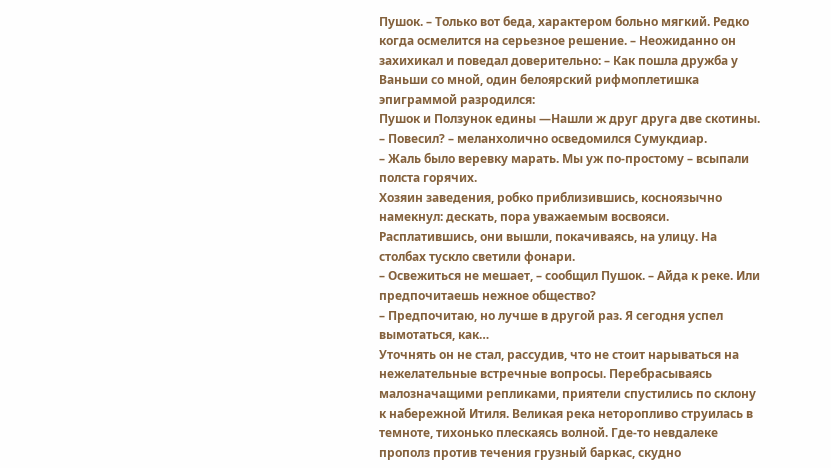Пушок. – Только вот беда, характером больно мягкий. Редко когда осмелится на серьезное решение. – Неожиданно он захихикал и поведал доверительно: – Как пошла дружба у Ваньши со мной, один белоярский рифмоплетишка эпиграммой разродился:
Пушок и Ползунок едины —Нашли ж друг друга две скотины.
– Повесил? – меланхолично осведомился Сумукдиар.
– Жаль было веревку марать. Мы уж по-простому – всыпали полста горячих.
Хозяин заведения, робко приблизившись, косноязычно намекнул: дескать, пора уважаемым восвояси. Расплатившись, они вышли, покачиваясь, на улицу. На столбах тускло светили фонари.
– Освежиться не мешает, – сообщил Пушок. – Айда к реке. Или предпочитаешь нежное общество?
– Предпочитаю, но лучше в другой раз. Я сегодня успел вымотаться, как…
Уточнять он не стал, рассудив, что не стоит нарываться на нежелательные встречные вопросы. Перебрасываясь малозначащими репликами, приятели спустились по склону к набережной Итиля. Великая река неторопливо струилась в темноте, тихонько плескаясь волной. Где-то невдалеке прополз против течения грузный баркас, скудно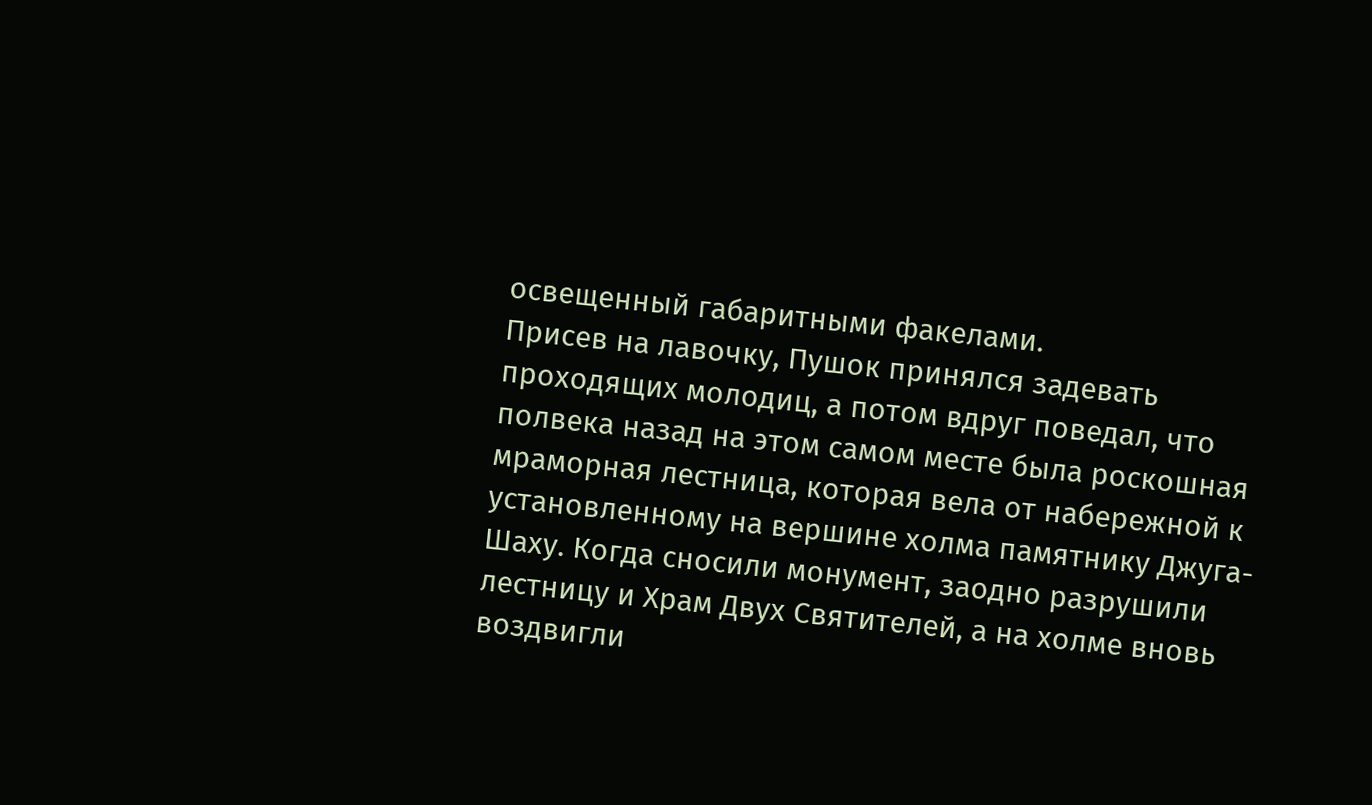освещенный габаритными факелами.
Присев на лавочку, Пушок принялся задевать проходящих молодиц, а потом вдруг поведал, что полвека назад на этом самом месте была роскошная мраморная лестница, которая вела от набережной к установленному на вершине холма памятнику Джуга-Шаху. Когда сносили монумент, заодно разрушили лестницу и Храм Двух Святителей, а на холме вновь воздвигли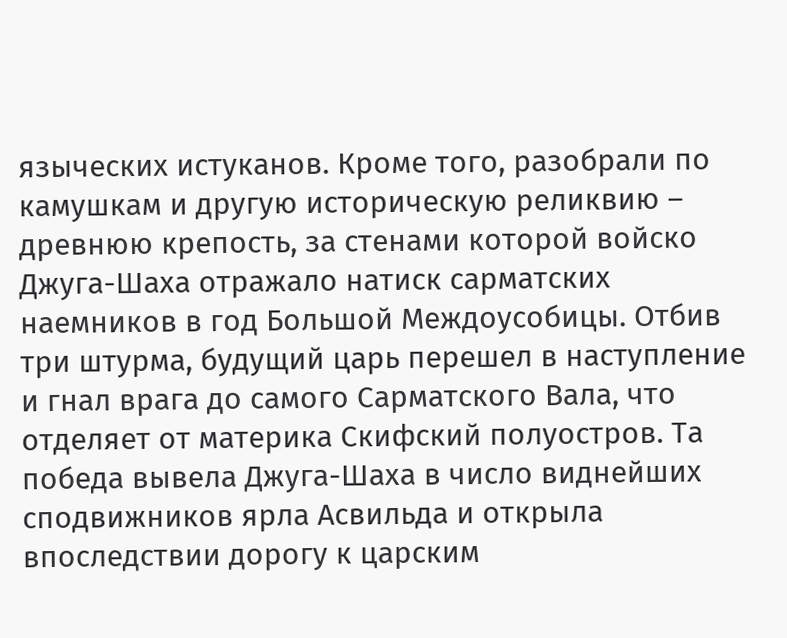языческих истуканов. Кроме того, разобрали по камушкам и другую историческую реликвию – древнюю крепость, за стенами которой войско Джуга-Шаха отражало натиск сарматских наемников в год Большой Междоусобицы. Отбив три штурма, будущий царь перешел в наступление и гнал врага до самого Сарматского Вала, что отделяет от материка Скифский полуостров. Та победа вывела Джуга-Шаха в число виднейших сподвижников ярла Асвильда и открыла впоследствии дорогу к царским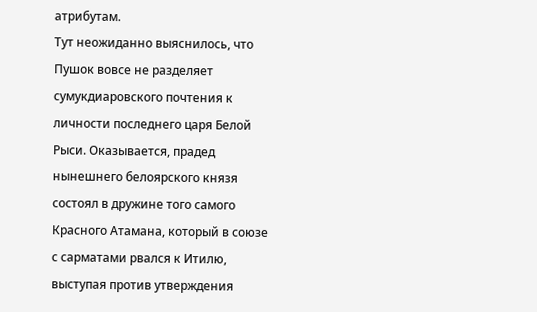атрибутам.
Тут неожиданно выяснилось, что Пушок вовсе не разделяет сумукдиаровского почтения к личности последнего царя Белой Рыси. Оказывается, прадед нынешнего белоярского князя состоял в дружине того самого Красного Атамана, который в союзе с сарматами рвался к Итилю, выступая против утверждения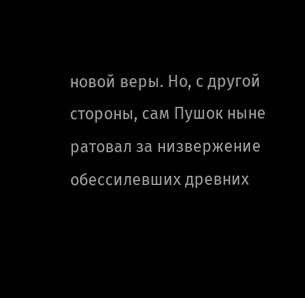новой веры. Но, с другой стороны, сам Пушок ныне ратовал за низвержение обессилевших древних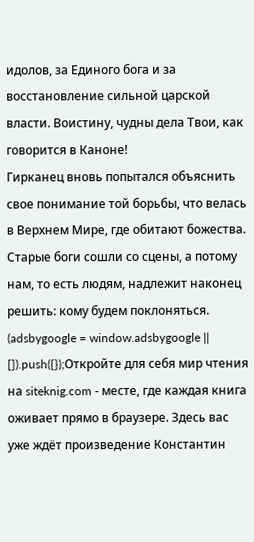идолов, за Единого бога и за восстановление сильной царской власти. Воистину, чудны дела Твои, как говорится в Каноне!
Гирканец вновь попытался объяснить свое понимание той борьбы, что велась в Верхнем Мире, где обитают божества. Старые боги сошли со сцены, а потому нам, то есть людям, надлежит наконец решить: кому будем поклоняться.
(adsbygoogle = window.adsbygoogle || []).push({});Откройте для себя мир чтения на siteknig.com - месте, где каждая книга оживает прямо в браузере. Здесь вас уже ждёт произведение Константин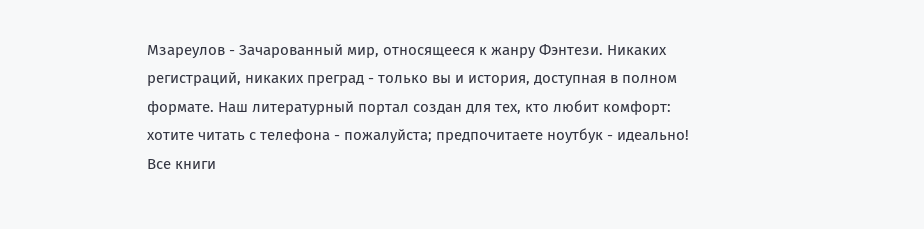Мзареулов - Зачарованный мир, относящееся к жанру Фэнтези. Никаких регистраций, никаких преград - только вы и история, доступная в полном формате. Наш литературный портал создан для тех, кто любит комфорт: хотите читать с телефона - пожалуйста; предпочитаете ноутбук - идеально! Все книги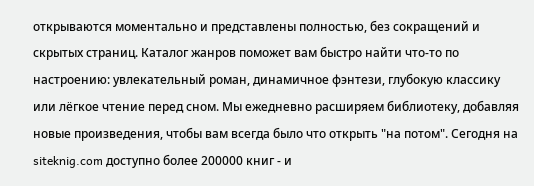открываются моментально и представлены полностью, без сокращений и скрытых страниц. Каталог жанров поможет вам быстро найти что-то по настроению: увлекательный роман, динамичное фэнтези, глубокую классику или лёгкое чтение перед сном. Мы ежедневно расширяем библиотеку, добавляя новые произведения, чтобы вам всегда было что открыть "на потом". Сегодня на siteknig.com доступно более 200000 книг - и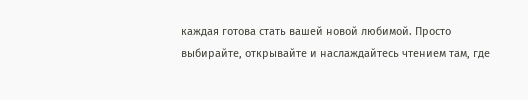каждая готова стать вашей новой любимой. Просто выбирайте, открывайте и наслаждайтесь чтением там, где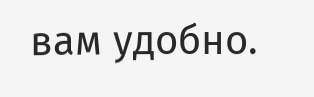вам удобно.